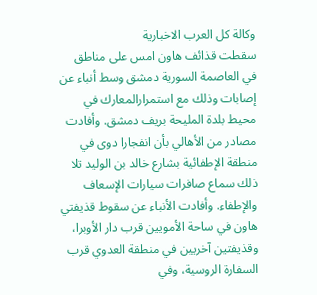وكالة كل العرب الاخبارية
سقطت قذائف هاون امس على مناطق في العاصمة السورية دمشق وسط أنباء عن إصابات وذلك مع استمرارالمعارك في محيط بلدة المليحة بريف دمشق. وأفادت مصادر من الأهالي بأن انفجارا دوى في منطقة الإطفائية بشارع خالد بن الوليد تلا ذلك سماع صافرات سيارات الإسعاف والإطفاء. وأفادت الأنباء عن سقوط قذيفتي هاون في ساحة الأمويين قرب دار الأوبرا، وقذيفتين آخريين في منطقة العدوي قرب السفارة الروسية، وفي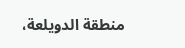منطقة الدويلعة،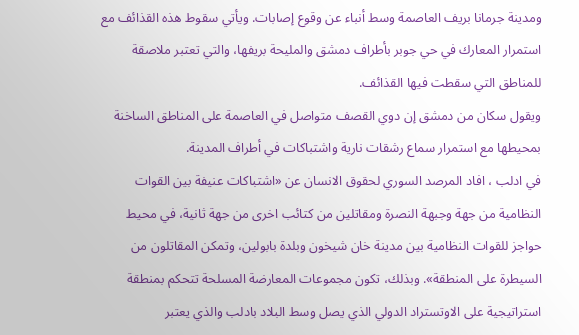ومدينة جرمانا بريف العاصمة وسط أنباء عن وقوع إصابات. ويأتي سقوط هذه القذائف مع استمرار المعارك في حي جوبر بأطراف دمشق والمليحة بريفها، والتي تعتبر ملاصقة للمناطق التي سقطت فيها القذائف.
ويقول سكان من دمشق إن دوي القصف متواصل في العاصمة على المناطق الساخنة بمحيطها مع استمرار سماع رشقات نارية واشتباكات في أطراف المدينة.
في ادلب ، افاد المرصد السوري لحقوق الانسان عن «اشتباكات عنيفة بين القوات النظامية من جهة وجبهة النصرة ومقاتلين من كتائب اخرى من جهة ثانية، في محيط حواجز للقوات النظامية بين مدينة خان شيخون وبلدة بابولين، وتمكن المقاتلون من السيطرة على المنطقة». وبذلك، تكون مجموعات المعارضة المسلحة تتحكم بمنطقة استراتيجية على الاوتستراد الدولي الذي يصل وسط البلاد بادلب والذي يعتبر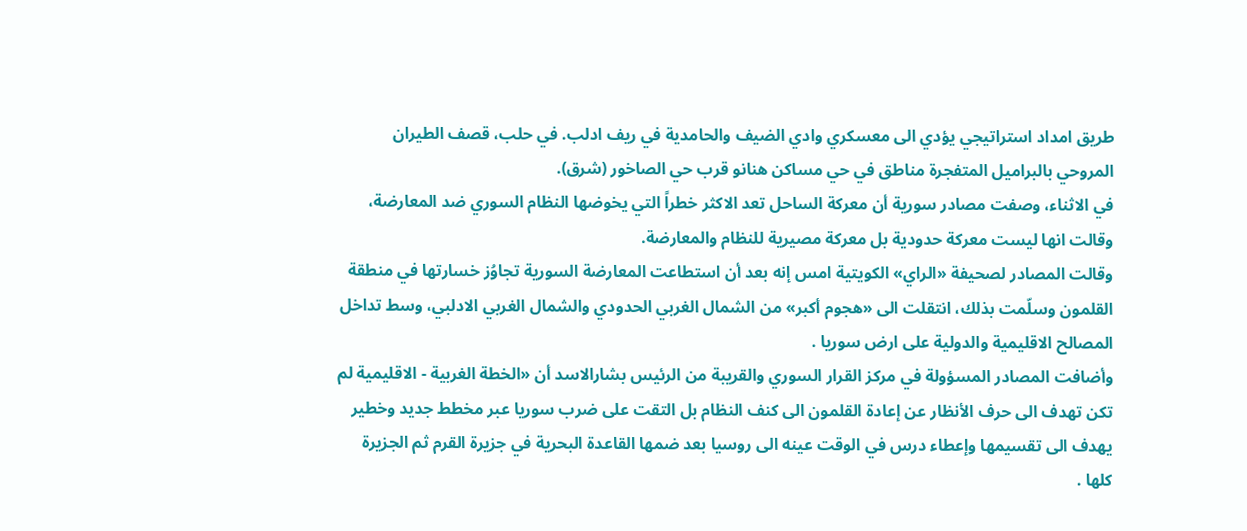طريق امداد استراتيجي يؤدي الى معسكري وادي الضيف والحامدية في ريف ادلب. في حلب، قصف الطيران المروحي بالبراميل المتفجرة مناطق في حي مساكن هنانو قرب حي الصاخور (شرق).
في الاثناء، وصفت مصادر سورية أن معركة الساحل تعد الاكثر خطراً التي يخوضها النظام السوري ضد المعارضة، وقالت انها ليست معركة حدودية بل معركة مصيرية للنظام والمعارضة.
وقالت المصادر لصحيفة «الراي» الكويتية امس إنه بعد أن استطاعت المعارضة السورية تجاوُز خسارتها في منطقة القلمون وسلّمت بذلك، انتقلت الى «هجوم أكبر» من الشمال الغربي الحدودي والشمال الغربي الادلبي، وسط تداخل المصالح الاقليمية والدولية على ارض سوريا .
وأضافت المصادر المسؤولة في مركز القرار السوري والقريبة من الرئيس بشارالاسد أن «الخطة الغربية - الاقليمية لم تكن تهدف الى حرف الأنظار عن إعادة القلمون الى كنف النظام بل التقت على ضرب سوريا عبر مخطط جديد وخطير يهدف الى تقسيمها وإعطاء درس في الوقت عينه الى روسيا بعد ضمها القاعدة البحرية في جزيرة القرم ثم الجزيرة كلها .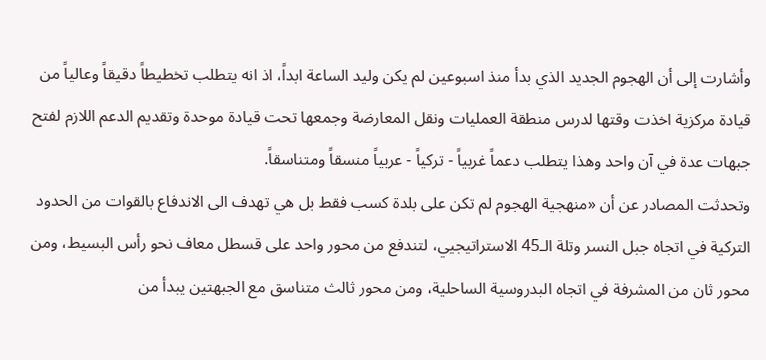وأشارت إلى أن الهجوم الجديد الذي بدأ منذ اسبوعين لم يكن وليد الساعة ابداً، اذ انه يتطلب تخطيطاً دقيقاً وعالياً من قيادة مركزية اخذت وقتها لدرس منطقة العمليات ونقل المعارضة وجمعها تحت قيادة موحدة وتقديم الدعم اللازم لفتح جبهات عدة في آن واحد وهذا يتطلب دعماً غربياً - تركياً - عربياً منسقاً ومتناسقاً.
وتحدثت المصادر عن أن «منهجية الهجوم لم تكن على بلدة كسب فقط بل هي تهدف الى الاندفاع بالقوات من الحدود التركية في اتجاه جبل النسر وتلة الـ45 الاستراتيجيي، لتندفع من محور واحد على قسطل معاف نحو رأس البسيط، ومن محور ثان من المشرفة في اتجاه البدروسية الساحلية، ومن محور ثالث متناسق مع الجبهتين يبدأ من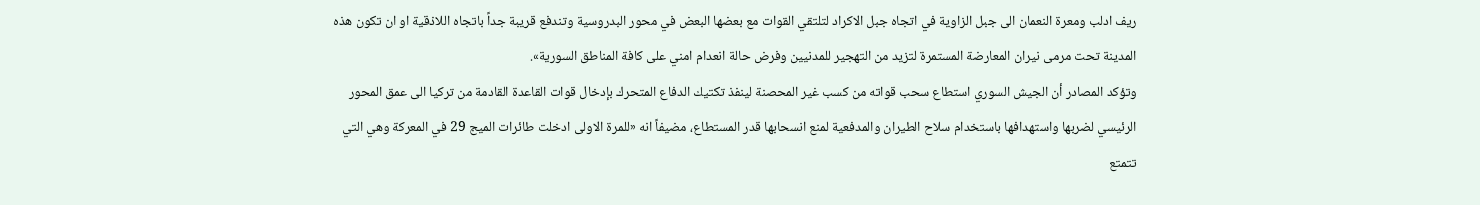ريف ادلب ومعرة النعمان الى جبل الزاوية في اتجاه جبل الاكراد لتلتقي القوات مع بعضها البعض في محور البدروسية وتندفع قريبة جداً باتجاه اللاذقية او ان تكون هذه المدينة تحت مرمى نيران المعارضة المستمرة لتزيد من التهجير للمدنيين وفرض حالة انعدام امني على كافة المناطق السورية».
وتؤكد المصادر أن الجيش السوري استطاع سحب قواته من كسب غير المحصنة لينفذ تكتيك الدفاع المتحرك بإدخال قوات القاعدة القادمة من تركيا الى عمق المحور الرئيسي لضربها واستهدافها باستخدام سلاح الطيران والمدفعية لمنع انسحابها قدر المستطاع، مضيفاً انه «للمرة الاولى ادخلت طائرات الميج 29 في المعركة وهي التي تتمتع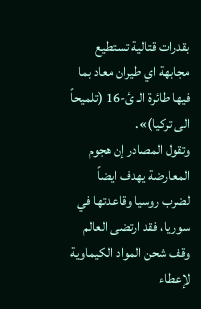بقدرات قتالية تستطيع مجابهة اي طيران معاد بما فيها طائرة الـ ئ-16 (تلميحاً الى تركيا)».
وتقول المصادر إن هجوم المعارضة يهدف ايضاً لضرب روسيا وقاعدتها في سوريا، فقد ارتضى العالم وقف شحن المواد الكيماوية لإعطاء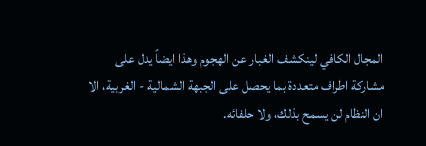المجال الكافي لينكشف الغبار عن الهجوم وهذا ايضاً يدل على مشاركة اطراف متعددة بما يحصل على الجبهة الشمالية - الغربية، الا ان النظام لن يسمح بذلك، ولا حلفائه.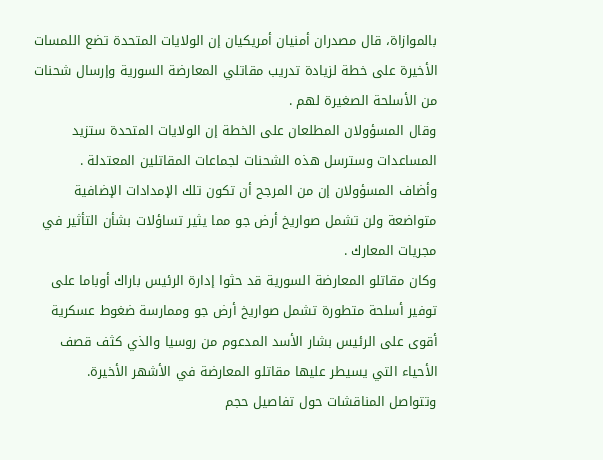بالموازاة، قال مصدران أمنيان أمريكيان إن الولايات المتحدة تضع اللمسات الأخيرة على خطة لزيادة تدريب مقاتلي المعارضة السورية وإرسال شحنات من الأسلحة الصغيرة لهم .
وقال المسؤولان المطلعان على الخطة إن الولايات المتحدة ستزيد المساعدات وسترسل هذه الشحنات لجماعات المقاتلين المعتدلة .
وأضاف المسؤولان إن من المرجح أن تكون تلك الإمدادات الإضافية متواضعة ولن تشمل صواريخ أرض جو مما يثير تساؤلات بشأن التأثير في مجريات المعارك .
وكان مقاتلو المعارضة السورية قد حثوا إدارة الرئيس باراك أوباما على توفير أسلحة متطورة تشمل صواريخ أرض جو وممارسة ضغوط عسكرية أقوى على الرئيس بشار الأسد المدعوم من روسيا والذي كثف قصف الأحياء التي يسيطر عليها مقاتلو المعارضة في الأشهر الأخيرة.
وتتواصل المناقشات حول تفاصيل حجم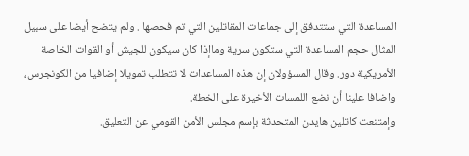المساعدة التي ستتدفق إلى جماعات المقاتلين التي تم فحصها . ولم يتضح أيضا على سبيل المثال حجم المساعدة التي ستكون سرية وماإذا كان سيكون للجيش أو القوات الخاصة الأمريكية دور. وقال المسؤولان إن هذه المساعدات لا تتطلب تمويلا إضافيا من الكونجرس، واضافا علينا أن نضع اللمسات الأخيرة على الخطة.
وإمتنعت كاتلين هايدن المتحدثة بإسم مجلس الأمن القومي عن التعليق.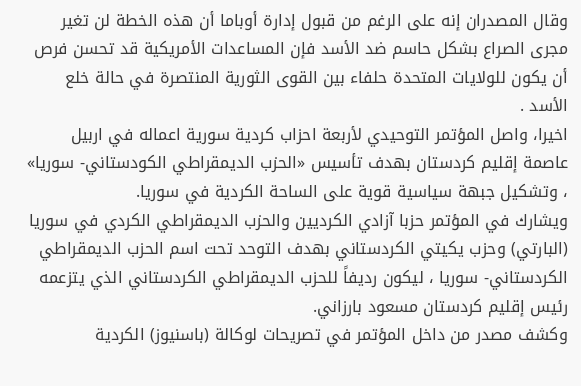وقال المصدران إنه على الرغم من قبول إدارة أوباما أن هذه الخطة لن تغير مجرى الصراع بشكل حاسم ضد الأسد فإن المساعدات الأمريكية قد تحسن فرص أن يكون للولايات المتحدة حلفاء بين القوى الثورية المنتصرة في حالة خلع الأسد .
اخيرا، واصل المؤتمر التوحيدي لأربعة احزاب كردية سورية اعماله في اربيل عاصمة إقليم كردستان بهدف تأسيس «الحزب الديمقراطي الكودستاني- سوريا» ، وتشكيل جبهة سياسية قوية على الساحة الكردية في سوريا.
ويشارك في المؤتمر حزبا آزادي الكرديين والحزب الديمقراطي الكردي في سوريا (البارتي) وحزب يكيتي الكردستاني بهدف التوحد تحت اسم الحزب الديمقراطي الكردستاني- سوريا ، ليكون رديفاً للحزب الديمقراطي الكردستاني الذي يتزعمه رئيس إقليم كردستان مسعود بارزاني.
وكشف مصدر من داخل المؤتمر في تصريحات لوكالة (باسنيوز) الكردية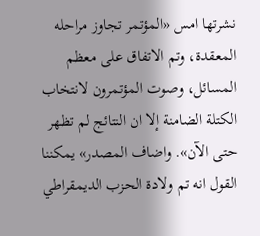نشرتها امس «المؤتمر تجاوز مراحله المعقدة، وتم الاتفاق على معظم المسائل، وصوت المؤتمرون لانتخاب الكتلة الضامنة إلا ان النتائج لم تظهر حتى الآن». واضاف المصدر» يمكننا القول انه تم ولادة الحزب الديمقراطي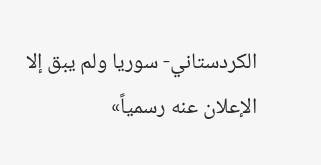الكردستاني- سوريا ولم يبق إلا الإعلان عنه رسمياً»